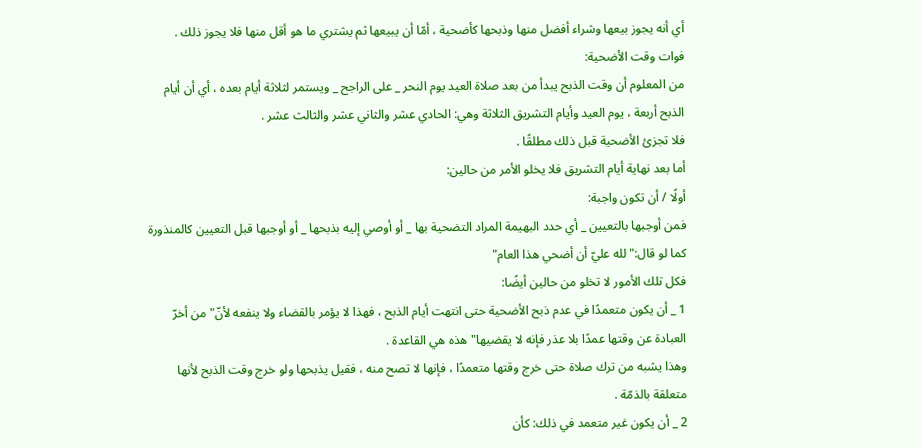أي أنه يجوز بيعها وشراء أفضل منها وذبحها كأضحية ، أمّا أن يبيعها ثم يشتري ما هو أقل منها فلا يجوز ذلك .
فوات وقت الأضحية:
من المعلوم أن وقت الذبح يبدأ من بعد صلاة العيد يوم النحر _ على الراجح _ ويستمر لثلاثة أيام بعده ، أي أن أيام الذبح أربعة ، يوم العيد وأيام التشريق الثلاثة وهي: الحادي عشر والثاني عشر والثالث عشر .
فلا تجزئ الأضحية قبل ذلك مطلقًا .
أما بعد نهاية أيام التشريق فلا يخلو الأمر من حالين:
أولًا / أن تكون واجبة:
فمن أوجبها بالتعيين _ أي حدد البهيمة المراد التضحية بها _ أو أوصي إليه بذبحها _ أو أوجبها قبل التعيين كالمنذورة كما لو قال:"لله عليّ أن أضحي هذا العام"
فكل تلك الأمور لا تخلو من حالين أيضًا:
1 _ أن يكون متعمدًا في عدم ذبح الأضحية حتى انتهت أيام الذبح ، فهذا لا يؤمر بالقضاء ولا ينفعه لأنّ"من أخرّ العبادة عن وقتها عمدًا بلا عذر فإنه لا يقضيها"هذه هي القاعدة .
وهذا يشبه من ترك صلاة حتى خرج وقتها متعمدًا ، فإنها لا تصح منه ، فقيل يذبحها ولو خرج وقت الذبح لأنها متعلقة بالذمّة .
2 _ أن يكون غير متعمد في ذلك: كأن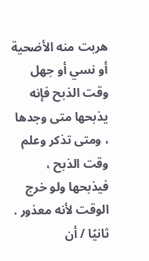هربت منه الأضحية أو نسي أو جهل وقت الذبح فإنه يذبحها متى وجدها ، ومتى تذكر وعلم وقت الذبح ، فيذبحها ولو خرج الوقت لأنه معذور .
ثانيًا / أن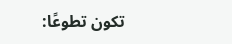تكون تطوعًا: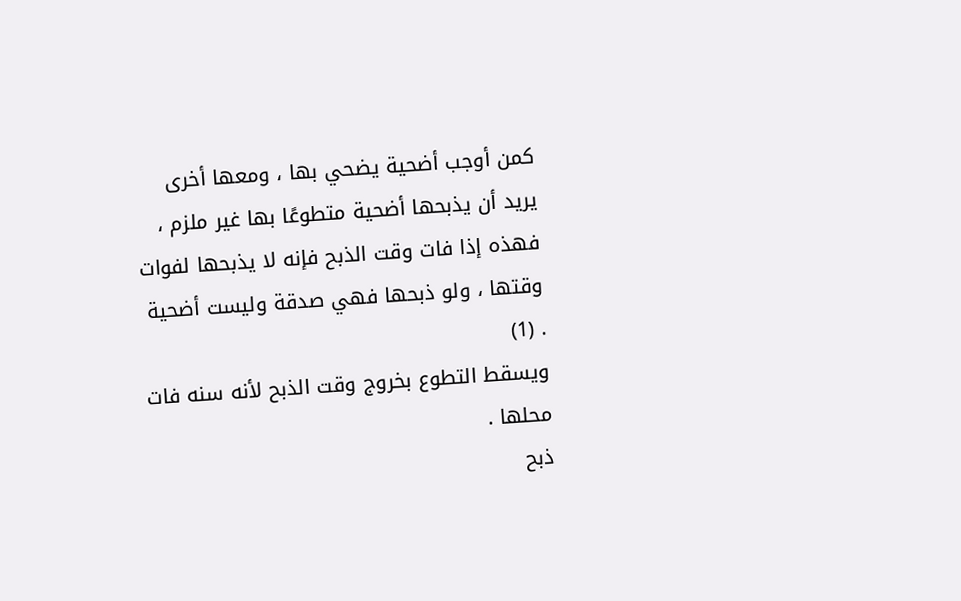كمن أوجب أضحية يضحي بها ، ومعها أخرى يريد أن يذبحها أضحية متطوعًا بها غير ملزم ، فهذه إذا فات وقت الذبح فإنه لا يذبحها لفوات وقتها ، ولو ذبحها فهي صدقة وليست أضحية . (1)
ويسقط التطوع بخروج وقت الذبح لأنه سنه فات محلها .
ذبح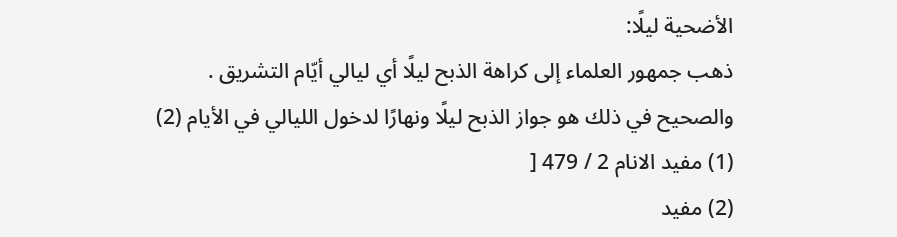الأضحية ليلًا:
ذهب جمهور العلماء إلى كراهة الذبح ليلًا أي ليالي أيّام التشريق .
والصحيح في ذلك هو جواز الذبح ليلًا ونهارًا لدخول الليالي في الأيام (2)
(1) مفيد الانام 2 / 479 [
(2) مفيد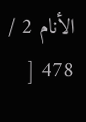الأنام 2 / 478 [